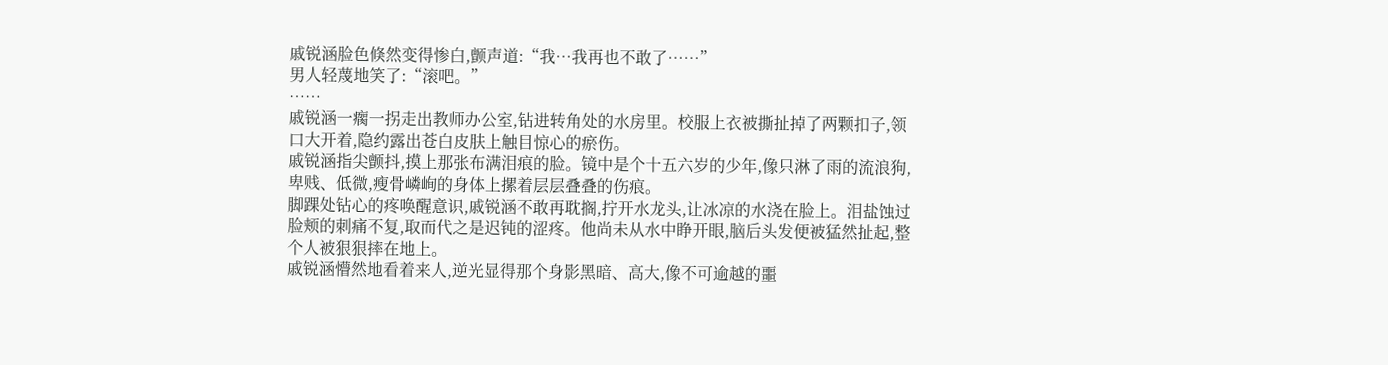戚锐涵脸色倏然变得惨白,颤声道:“我…我再也不敢了……”
男人轻蔑地笑了:“滚吧。”
……
戚锐涵一瘸一拐走出教师办公室,钻进转角处的水房里。校服上衣被撕扯掉了两颗扣子,领口大开着,隐约露出苍白皮肤上触目惊心的瘀伤。
戚锐涵指尖颤抖,摸上那张布满泪痕的脸。镜中是个十五六岁的少年,像只淋了雨的流浪狗,卑贱、低微,瘦骨嶙峋的身体上摞着层层叠叠的伤痕。
脚踝处钻心的疼唤醒意识,戚锐涵不敢再耽搁,拧开水龙头,让冰凉的水浇在脸上。泪盐蚀过脸颊的刺痛不复,取而代之是迟钝的涩疼。他尚未从水中睁开眼,脑后头发便被猛然扯起,整个人被狠狠摔在地上。
戚锐涵懵然地看着来人,逆光显得那个身影黑暗、高大,像不可逾越的噩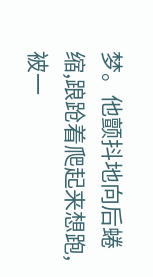梦。他颤抖地向后蜷缩,踉跄着爬起来想跑,被一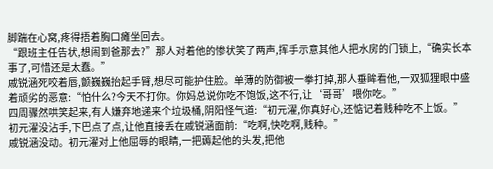脚踹在心窝,疼得捂着胸口瘫坐回去。
“跟班主任告状,想闹到爸那去?”那人对着他的惨状笑了两声,挥手示意其他人把水房的门锁上,“确实长本事了,可惜还是太蠢。”
戚锐涵死咬着唇,颤巍巍抬起手臂,想尽可能护住脸。单薄的防御被一拳打掉,那人垂眸看他,一双狐狸眼中盛着顽劣的恶意:“怕什么?今天不打你。你妈总说你吃不饱饭,这不行,让‘哥哥’喂你吃。”
四周骤然哄笑起来,有人嫌弃地递来个垃圾桶,阴阳怪气道:“初元濯,你真好心,还惦记着贱种吃不上饭。”
初元濯没沾手,下巴点了点,让他直接丢在戚锐涵面前:“吃啊,快吃啊,贱种。”
戚锐涵没动。初元濯对上他屈辱的眼睛,一把薅起他的头发,把他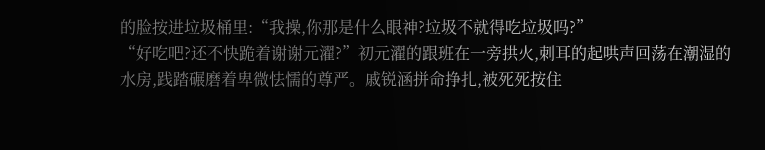的脸按进垃圾桶里:“我操,你那是什么眼神?垃圾不就得吃垃圾吗?”
“好吃吧?还不快跪着谢谢元濯?”初元濯的跟班在一旁拱火,刺耳的起哄声回荡在潮湿的水房,践踏碾磨着卑微怯懦的尊严。戚锐涵拼命挣扎,被死死按住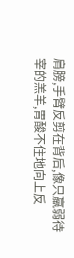肩膀,手臂反剪在背后,像只羸弱待宰的羔羊,胃酸不住地向上反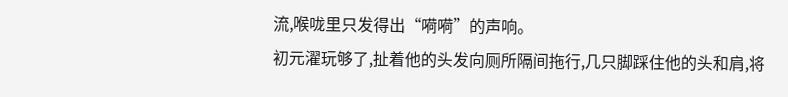流,喉咙里只发得出“嗬嗬”的声响。
初元濯玩够了,扯着他的头发向厕所隔间拖行,几只脚踩住他的头和肩,将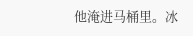他淹进马桶里。冰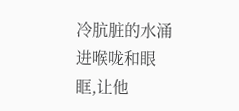冷肮脏的水涌进喉咙和眼眶,让他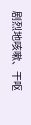剧烈地咳嗽、干呕